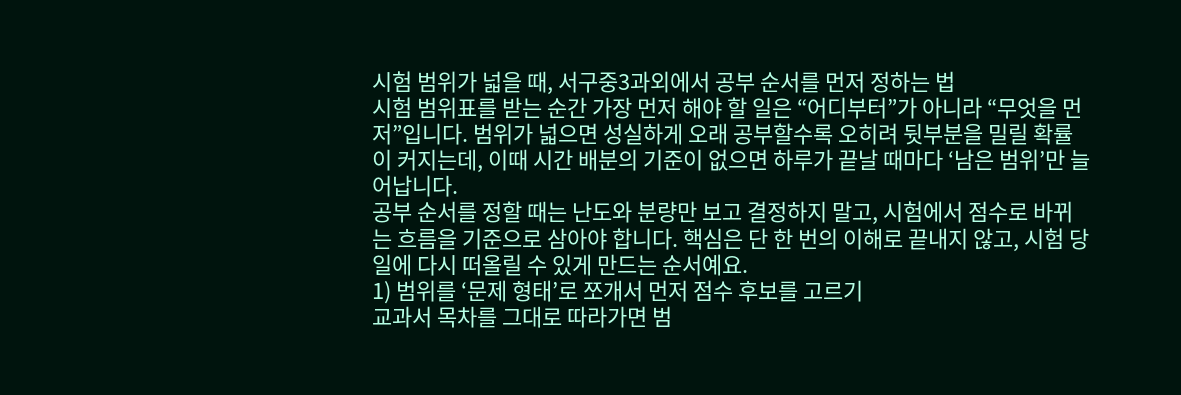시험 범위가 넓을 때, 서구중3과외에서 공부 순서를 먼저 정하는 법
시험 범위표를 받는 순간 가장 먼저 해야 할 일은 “어디부터”가 아니라 “무엇을 먼저”입니다. 범위가 넓으면 성실하게 오래 공부할수록 오히려 뒷부분을 밀릴 확률이 커지는데, 이때 시간 배분의 기준이 없으면 하루가 끝날 때마다 ‘남은 범위’만 늘어납니다.
공부 순서를 정할 때는 난도와 분량만 보고 결정하지 말고, 시험에서 점수로 바뀌는 흐름을 기준으로 삼아야 합니다. 핵심은 단 한 번의 이해로 끝내지 않고, 시험 당일에 다시 떠올릴 수 있게 만드는 순서예요.
1) 범위를 ‘문제 형태’로 쪼개서 먼저 점수 후보를 고르기
교과서 목차를 그대로 따라가면 범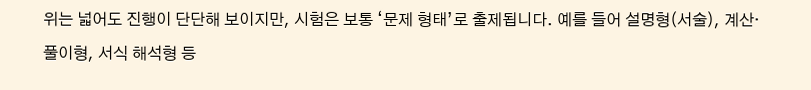위는 넓어도 진행이 단단해 보이지만, 시험은 보통 ‘문제 형태’로 출제됩니다. 예를 들어 설명형(서술), 계산·풀이형, 서식 해석형 등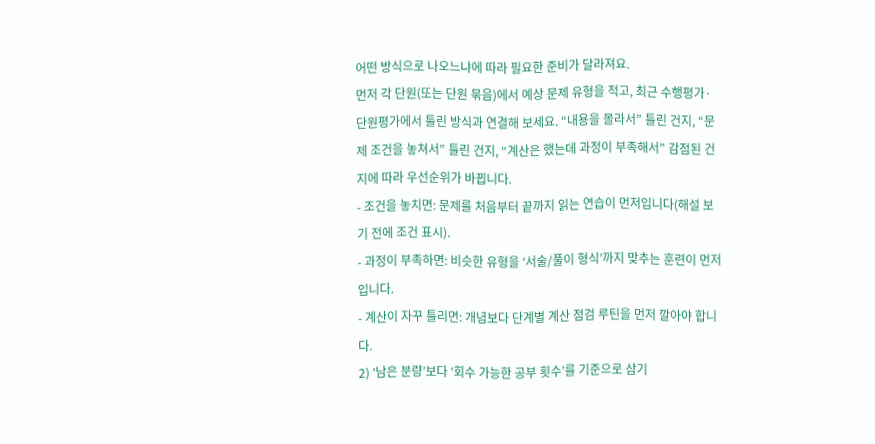어떤 방식으로 나오느냐에 따라 필요한 준비가 달라져요.
먼저 각 단원(또는 단원 묶음)에서 예상 문제 유형을 적고, 최근 수행평가·단원평가에서 틀린 방식과 연결해 보세요. “내용을 몰라서” 틀린 건지, “문제 조건을 놓쳐서” 틀린 건지, “계산은 했는데 과정이 부족해서” 감점된 건지에 따라 우선순위가 바뀝니다.
- 조건을 놓치면: 문제를 처음부터 끝까지 읽는 연습이 먼저입니다(해설 보기 전에 조건 표시).
- 과정이 부족하면: 비슷한 유형을 ‘서술/풀이 형식’까지 맞추는 훈련이 먼저입니다.
- 계산이 자꾸 틀리면: 개념보다 단계별 계산 점검 루틴을 먼저 깔아야 합니다.
2) ‘남은 분량’보다 ‘회수 가능한 공부 횟수’를 기준으로 삼기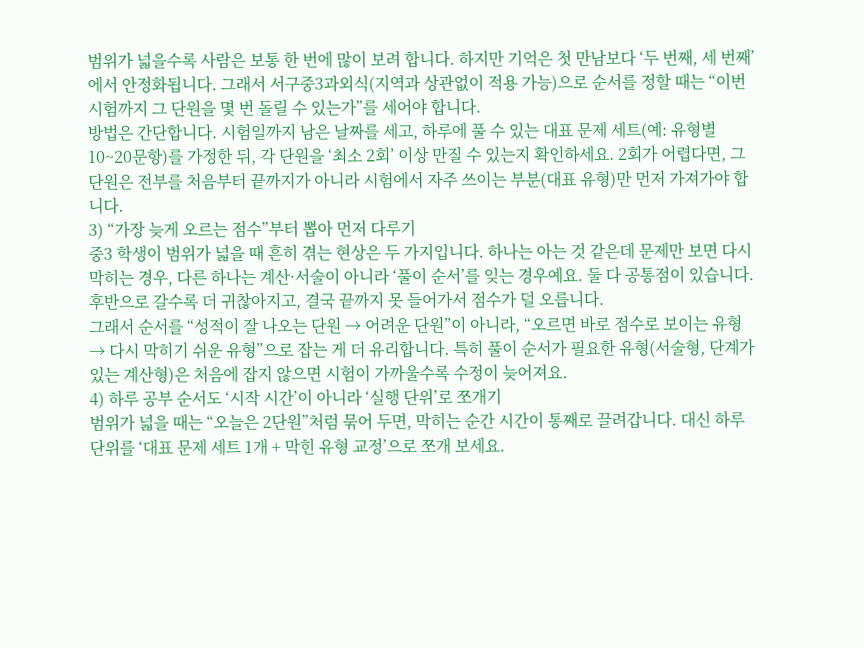범위가 넓을수록 사람은 보통 한 번에 많이 보려 합니다. 하지만 기억은 첫 만남보다 ‘두 번째, 세 번째’에서 안정화됩니다. 그래서 서구중3과외식(지역과 상관없이 적용 가능)으로 순서를 정할 때는 “이번 시험까지 그 단원을 몇 번 돌릴 수 있는가”를 세어야 합니다.
방법은 간단합니다. 시험일까지 남은 날짜를 세고, 하루에 풀 수 있는 대표 문제 세트(예: 유형별 10~20문항)를 가정한 뒤, 각 단원을 ‘최소 2회’ 이상 만질 수 있는지 확인하세요. 2회가 어렵다면, 그 단원은 전부를 처음부터 끝까지가 아니라 시험에서 자주 쓰이는 부분(대표 유형)만 먼저 가져가야 합니다.
3) “가장 늦게 오르는 점수”부터 뽑아 먼저 다루기
중3 학생이 범위가 넓을 때 흔히 겪는 현상은 두 가지입니다. 하나는 아는 것 같은데 문제만 보면 다시 막히는 경우, 다른 하나는 계산·서술이 아니라 ‘풀이 순서’를 잊는 경우예요. 둘 다 공통점이 있습니다. 후반으로 갈수록 더 귀찮아지고, 결국 끝까지 못 들어가서 점수가 덜 오릅니다.
그래서 순서를 “성적이 잘 나오는 단원 → 어려운 단원”이 아니라, “오르면 바로 점수로 보이는 유형 → 다시 막히기 쉬운 유형”으로 잡는 게 더 유리합니다. 특히 풀이 순서가 필요한 유형(서술형, 단계가 있는 계산형)은 처음에 잡지 않으면 시험이 가까울수록 수정이 늦어져요.
4) 하루 공부 순서도 ‘시작 시간’이 아니라 ‘실행 단위’로 쪼개기
범위가 넓을 때는 “오늘은 2단원”처럼 묶어 두면, 막히는 순간 시간이 통째로 끌려갑니다. 대신 하루 단위를 ‘대표 문제 세트 1개 + 막힌 유형 교정’으로 쪼개 보세요.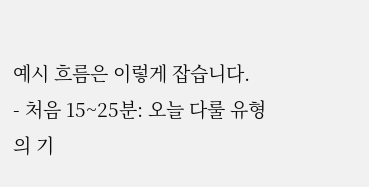예시 흐름은 이렇게 잡습니다.
- 처음 15~25분: 오늘 다룰 유형의 기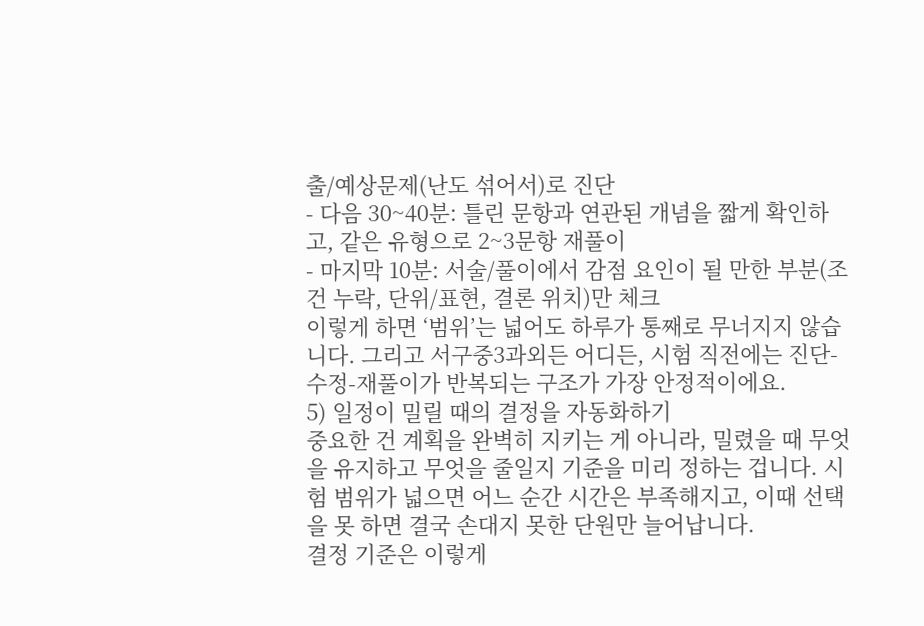출/예상문제(난도 섞어서)로 진단
- 다음 30~40분: 틀린 문항과 연관된 개념을 짧게 확인하고, 같은 유형으로 2~3문항 재풀이
- 마지막 10분: 서술/풀이에서 감점 요인이 될 만한 부분(조건 누락, 단위/표현, 결론 위치)만 체크
이렇게 하면 ‘범위’는 넓어도 하루가 통째로 무너지지 않습니다. 그리고 서구중3과외든 어디든, 시험 직전에는 진단-수정-재풀이가 반복되는 구조가 가장 안정적이에요.
5) 일정이 밀릴 때의 결정을 자동화하기
중요한 건 계획을 완벽히 지키는 게 아니라, 밀렸을 때 무엇을 유지하고 무엇을 줄일지 기준을 미리 정하는 겁니다. 시험 범위가 넓으면 어느 순간 시간은 부족해지고, 이때 선택을 못 하면 결국 손대지 못한 단원만 늘어납니다.
결정 기준은 이렇게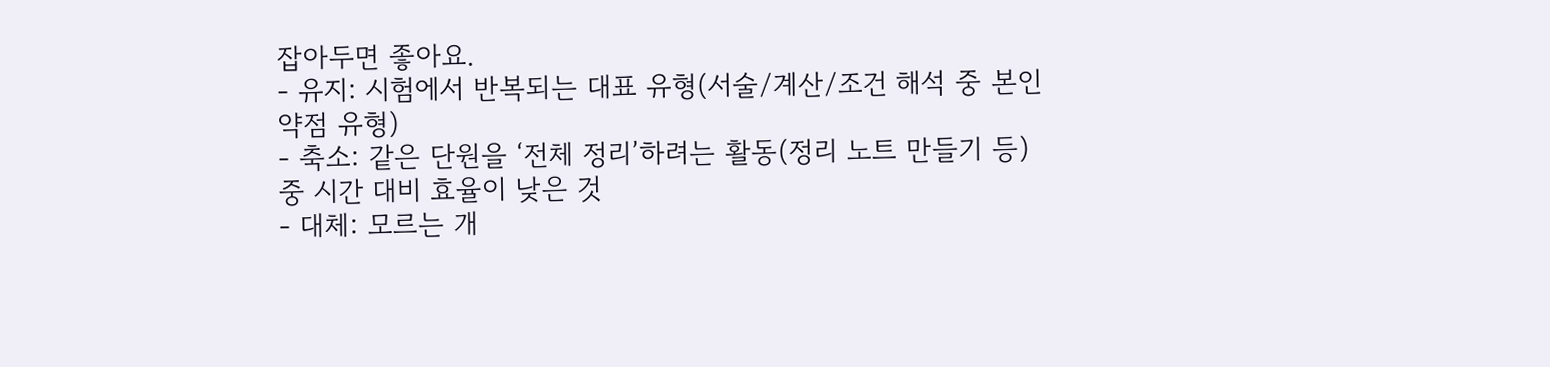잡아두면 좋아요.
- 유지: 시험에서 반복되는 대표 유형(서술/계산/조건 해석 중 본인 약점 유형)
- 축소: 같은 단원을 ‘전체 정리’하려는 활동(정리 노트 만들기 등) 중 시간 대비 효율이 낮은 것
- 대체: 모르는 개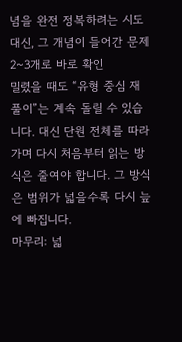념을 완전 정복하려는 시도 대신, 그 개념이 들어간 문제 2~3개로 바로 확인
밀렸을 때도 “유형 중심 재풀이”는 계속 돌릴 수 있습니다. 대신 단원 전체를 따라가며 다시 처음부터 읽는 방식은 줄여야 합니다. 그 방식은 범위가 넓을수록 다시 늪에 빠집니다.
마무리: 넓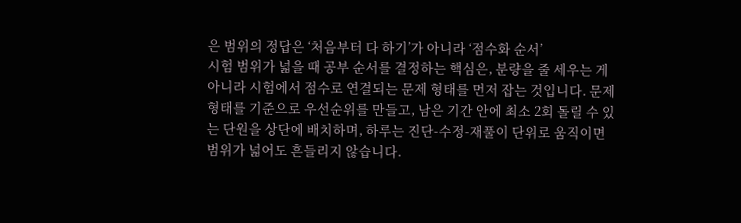은 범위의 정답은 ‘처음부터 다 하기’가 아니라 ‘점수화 순서’
시험 범위가 넓을 때 공부 순서를 결정하는 핵심은, 분량을 줄 세우는 게 아니라 시험에서 점수로 연결되는 문제 형태를 먼저 잡는 것입니다. 문제 형태를 기준으로 우선순위를 만들고, 남은 기간 안에 최소 2회 돌릴 수 있는 단원을 상단에 배치하며, 하루는 진단-수정-재풀이 단위로 움직이면 범위가 넓어도 흔들리지 않습니다.